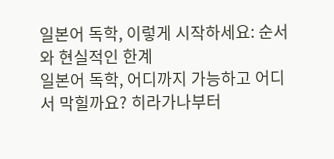일본어 독학, 이렇게 시작하세요: 순서와 현실적인 한계
일본어 독학, 어디까지 가능하고 어디서 막힐까요? 히라가나부터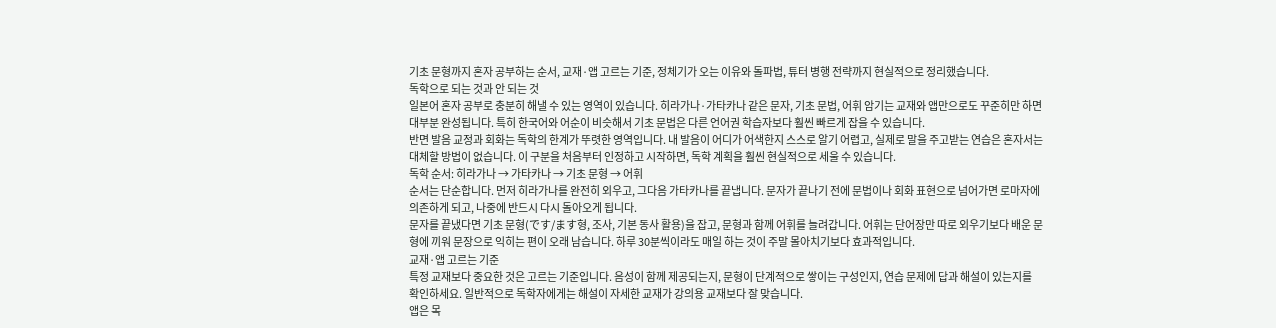기초 문형까지 혼자 공부하는 순서, 교재·앱 고르는 기준, 정체기가 오는 이유와 돌파법, 튜터 병행 전략까지 현실적으로 정리했습니다.
독학으로 되는 것과 안 되는 것
일본어 혼자 공부로 충분히 해낼 수 있는 영역이 있습니다. 히라가나·가타카나 같은 문자, 기초 문법, 어휘 암기는 교재와 앱만으로도 꾸준히만 하면 대부분 완성됩니다. 특히 한국어와 어순이 비슷해서 기초 문법은 다른 언어권 학습자보다 훨씬 빠르게 잡을 수 있습니다.
반면 발음 교정과 회화는 독학의 한계가 뚜렷한 영역입니다. 내 발음이 어디가 어색한지 스스로 알기 어렵고, 실제로 말을 주고받는 연습은 혼자서는 대체할 방법이 없습니다. 이 구분을 처음부터 인정하고 시작하면, 독학 계획을 훨씬 현실적으로 세울 수 있습니다.
독학 순서: 히라가나 → 가타카나 → 기초 문형 → 어휘
순서는 단순합니다. 먼저 히라가나를 완전히 외우고, 그다음 가타카나를 끝냅니다. 문자가 끝나기 전에 문법이나 회화 표현으로 넘어가면 로마자에 의존하게 되고, 나중에 반드시 다시 돌아오게 됩니다.
문자를 끝냈다면 기초 문형(です/ます형, 조사, 기본 동사 활용)을 잡고, 문형과 함께 어휘를 늘려갑니다. 어휘는 단어장만 따로 외우기보다 배운 문형에 끼워 문장으로 익히는 편이 오래 남습니다. 하루 30분씩이라도 매일 하는 것이 주말 몰아치기보다 효과적입니다.
교재·앱 고르는 기준
특정 교재보다 중요한 것은 고르는 기준입니다. 음성이 함께 제공되는지, 문형이 단계적으로 쌓이는 구성인지, 연습 문제에 답과 해설이 있는지를 확인하세요. 일반적으로 독학자에게는 해설이 자세한 교재가 강의용 교재보다 잘 맞습니다.
앱은 목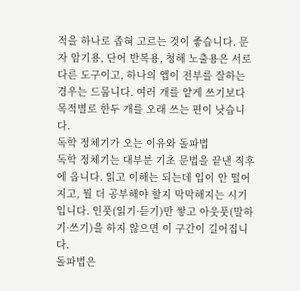적을 하나로 좁혀 고르는 것이 좋습니다. 문자 암기용, 단어 반복용, 청해 노출용은 서로 다른 도구이고, 하나의 앱이 전부를 잘하는 경우는 드뭅니다. 여러 개를 얕게 쓰기보다 목적별로 한두 개를 오래 쓰는 편이 낫습니다.
독학 정체기가 오는 이유와 돌파법
독학 정체기는 대부분 기초 문법을 끝낸 직후에 옵니다. 읽고 이해는 되는데 입이 안 떨어지고, 뭘 더 공부해야 할지 막막해지는 시기입니다. 인풋(읽기·듣기)만 쌓고 아웃풋(말하기·쓰기)을 하지 않으면 이 구간이 길어집니다.
돌파법은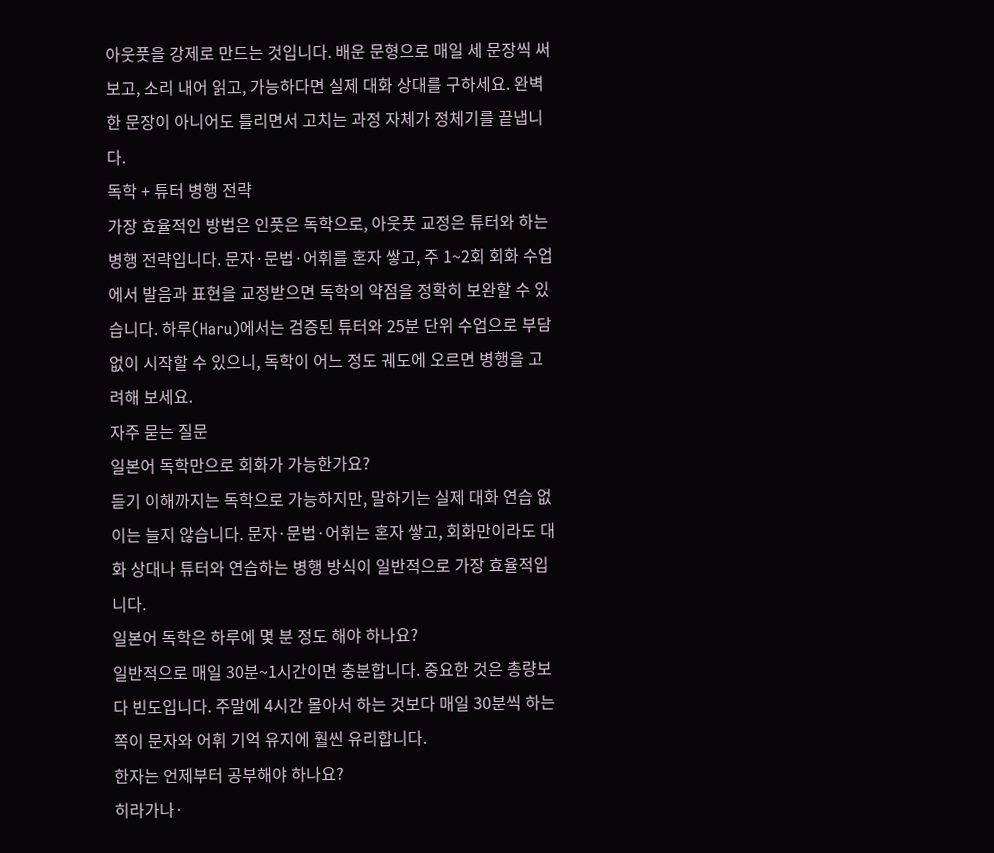아웃풋을 강제로 만드는 것입니다. 배운 문형으로 매일 세 문장씩 써 보고, 소리 내어 읽고, 가능하다면 실제 대화 상대를 구하세요. 완벽한 문장이 아니어도 틀리면서 고치는 과정 자체가 정체기를 끝냅니다.
독학 + 튜터 병행 전략
가장 효율적인 방법은 인풋은 독학으로, 아웃풋 교정은 튜터와 하는 병행 전략입니다. 문자·문법·어휘를 혼자 쌓고, 주 1~2회 회화 수업에서 발음과 표현을 교정받으면 독학의 약점을 정확히 보완할 수 있습니다. 하루(Haru)에서는 검증된 튜터와 25분 단위 수업으로 부담 없이 시작할 수 있으니, 독학이 어느 정도 궤도에 오르면 병행을 고려해 보세요.
자주 묻는 질문
일본어 독학만으로 회화가 가능한가요?
듣기 이해까지는 독학으로 가능하지만, 말하기는 실제 대화 연습 없이는 늘지 않습니다. 문자·문법·어휘는 혼자 쌓고, 회화만이라도 대화 상대나 튜터와 연습하는 병행 방식이 일반적으로 가장 효율적입니다.
일본어 독학은 하루에 몇 분 정도 해야 하나요?
일반적으로 매일 30분~1시간이면 충분합니다. 중요한 것은 총량보다 빈도입니다. 주말에 4시간 몰아서 하는 것보다 매일 30분씩 하는 쪽이 문자와 어휘 기억 유지에 훨씬 유리합니다.
한자는 언제부터 공부해야 하나요?
히라가나·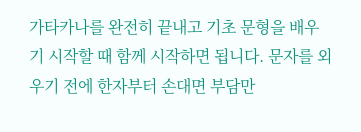가타카나를 완전히 끝내고 기초 문형을 배우기 시작할 때 함께 시작하면 됩니다. 문자를 외우기 전에 한자부터 손대면 부담만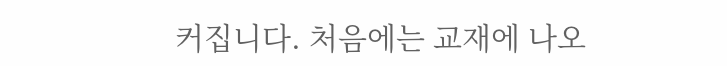커집니다. 처음에는 교재에 나오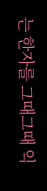는 한자를 그때그때 익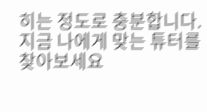히는 정도로 충분합니다.
지금 나에게 맞는 튜터를 찾아보세요